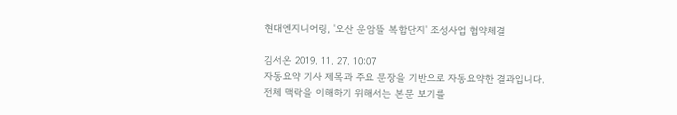현대엔지니어링, '오산 운암뜰 복합단지' 조성사업 협약체결

김서온 2019. 11. 27. 10:07
자동요약 기사 제목과 주요 문장을 기반으로 자동요약한 결과입니다.
전체 맥락을 이해하기 위해서는 본문 보기를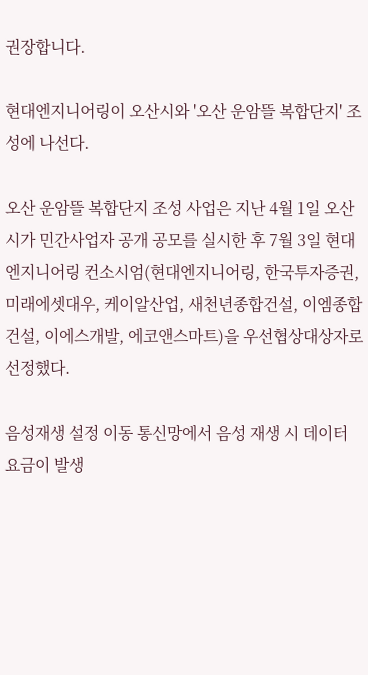권장합니다.

현대엔지니어링이 오산시와 '오산 운암뜰 복합단지' 조성에 나선다.

오산 운암뜰 복합단지 조성 사업은 지난 4월 1일 오산시가 민간사업자 공개 공모를 실시한 후 7월 3일 현대엔지니어링 컨소시엄(현대엔지니어링, 한국투자증권, 미래에셋대우, 케이알산업, 새천년종합건설, 이엠종합건설, 이에스개발, 에코앤스마트)을 우선협상대상자로 선정했다.

음성재생 설정 이동 통신망에서 음성 재생 시 데이터 요금이 발생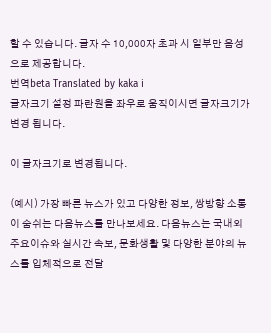할 수 있습니다. 글자 수 10,000자 초과 시 일부만 음성으로 제공합니다.
번역beta Translated by kaka i
글자크기 설정 파란원을 좌우로 움직이시면 글자크기가 변경 됩니다.

이 글자크기로 변경됩니다.

(예시) 가장 빠른 뉴스가 있고 다양한 정보, 쌍방향 소통이 숨쉬는 다음뉴스를 만나보세요. 다음뉴스는 국내외 주요이슈와 실시간 속보, 문화생활 및 다양한 분야의 뉴스를 입체적으로 전달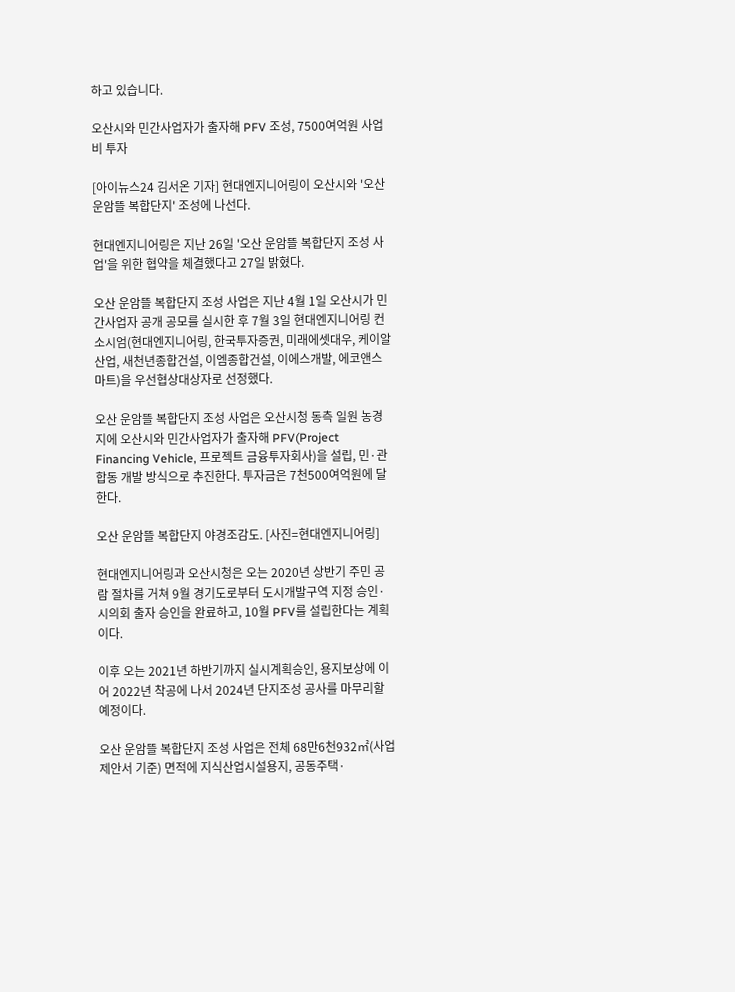하고 있습니다.

오산시와 민간사업자가 출자해 PFV 조성, 7500여억원 사업비 투자

[아이뉴스24 김서온 기자] 현대엔지니어링이 오산시와 '오산 운암뜰 복합단지' 조성에 나선다.

현대엔지니어링은 지난 26일 '오산 운암뜰 복합단지 조성 사업'을 위한 협약을 체결했다고 27일 밝혔다.

오산 운암뜰 복합단지 조성 사업은 지난 4월 1일 오산시가 민간사업자 공개 공모를 실시한 후 7월 3일 현대엔지니어링 컨소시엄(현대엔지니어링, 한국투자증권, 미래에셋대우, 케이알산업, 새천년종합건설, 이엠종합건설, 이에스개발, 에코앤스마트)을 우선협상대상자로 선정했다.

오산 운암뜰 복합단지 조성 사업은 오산시청 동측 일원 농경지에 오산시와 민간사업자가 출자해 PFV(Project Financing Vehicle, 프로젝트 금융투자회사)을 설립, 민·관합동 개발 방식으로 추진한다. 투자금은 7천500여억원에 달한다.

오산 운암뜰 복합단지 야경조감도. [사진=현대엔지니어링]

현대엔지니어링과 오산시청은 오는 2020년 상반기 주민 공람 절차를 거쳐 9월 경기도로부터 도시개발구역 지정 승인·시의회 출자 승인을 완료하고, 10월 PFV를 설립한다는 계획이다.

이후 오는 2021년 하반기까지 실시계획승인, 용지보상에 이어 2022년 착공에 나서 2024년 단지조성 공사를 마무리할 예정이다.

오산 운암뜰 복합단지 조성 사업은 전체 68만6천932㎡(사업제안서 기준) 면적에 지식산업시설용지, 공동주택·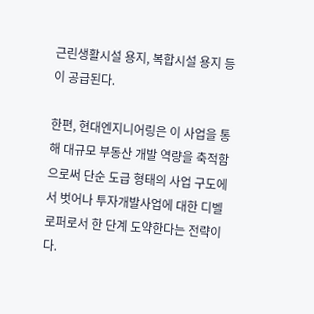근린생활시설 용지, 복합시설 용지 등이 공급된다.

한편, 현대엔지니어링은 이 사업을 통해 대규모 부동산 개발 역량을 축적함으로써 단순 도급 형태의 사업 구도에서 벗어나 투자개발사업에 대한 디벨로퍼로서 한 단계 도약한다는 전략이다.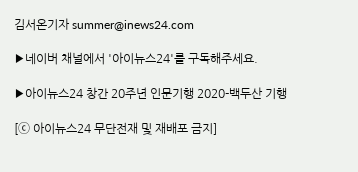김서온기자 summer@inews24.com

▶네이버 채널에서 '아이뉴스24'를 구독해주세요.

▶아이뉴스24 창간 20주년 인문기행 2020-백두산 기행

[ⓒ 아이뉴스24 무단전재 및 재배포 금지]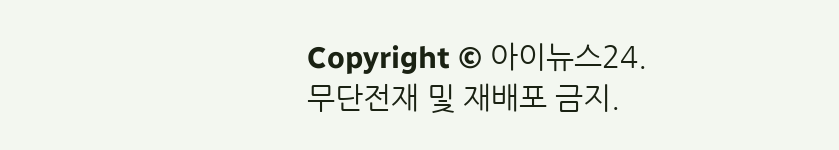Copyright © 아이뉴스24. 무단전재 및 재배포 금지.